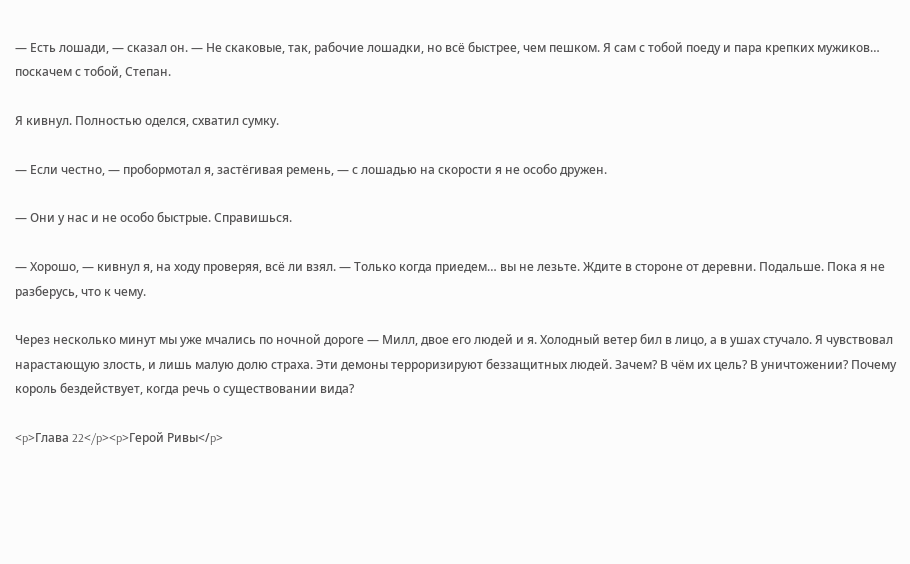— Есть лошади, — сказал он. — Не скаковые, так, рабочие лошадки, но всё быстрее, чем пешком. Я сам с тобой поеду и пара крепких мужиков… поскачем с тобой, Степан.

Я кивнул. Полностью оделся, схватил сумку.

— Если честно, — пробормотал я, застёгивая ремень, — с лошадью на скорости я не особо дружен.

— Они у нас и не особо быстрые. Справишься.

— Хорошо, — кивнул я, на ходу проверяя, всё ли взял. — Только когда приедем… вы не лезьте. Ждите в стороне от деревни. Подальше. Пока я не разберусь, что к чему.

Через несколько минут мы уже мчались по ночной дороге — Милл, двое его людей и я. Холодный ветер бил в лицо, а в ушах стучало. Я чувствовал нарастающую злость, и лишь малую долю страха. Эти демоны терроризируют беззащитных людей. Зачем? В чём их цель? В уничтожении? Почему король бездействует, когда речь о существовании вида?

<p>Глава 22</p><p>Герой Ривы</p>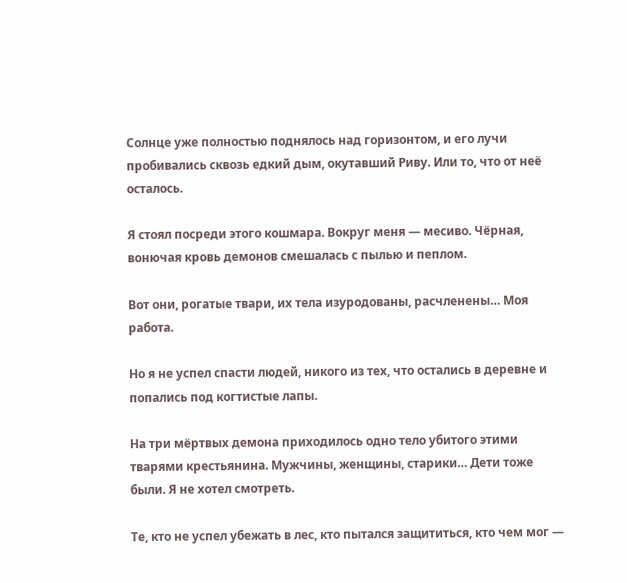Солнце уже полностью поднялось над горизонтом, и его лучи пробивались сквозь едкий дым, окутавший Риву. Или то, что от неё осталось.

Я стоял посреди этого кошмара. Вокруг меня — месиво. Чёрная, вонючая кровь демонов смешалась с пылью и пеплом.

Вот они, рогатые твари, их тела изуродованы, расчленены… Моя работа.

Но я не успел спасти людей, никого из тех, что остались в деревне и попались под когтистые лапы.

На три мёртвых демона приходилось одно тело убитого этими тварями крестьянина. Мужчины, женщины, старики… Дети тоже были. Я не хотел смотреть.

Те, кто не успел убежать в лес, кто пытался защититься, кто чем мог —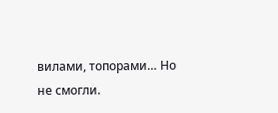вилами, топорами… Но не смогли.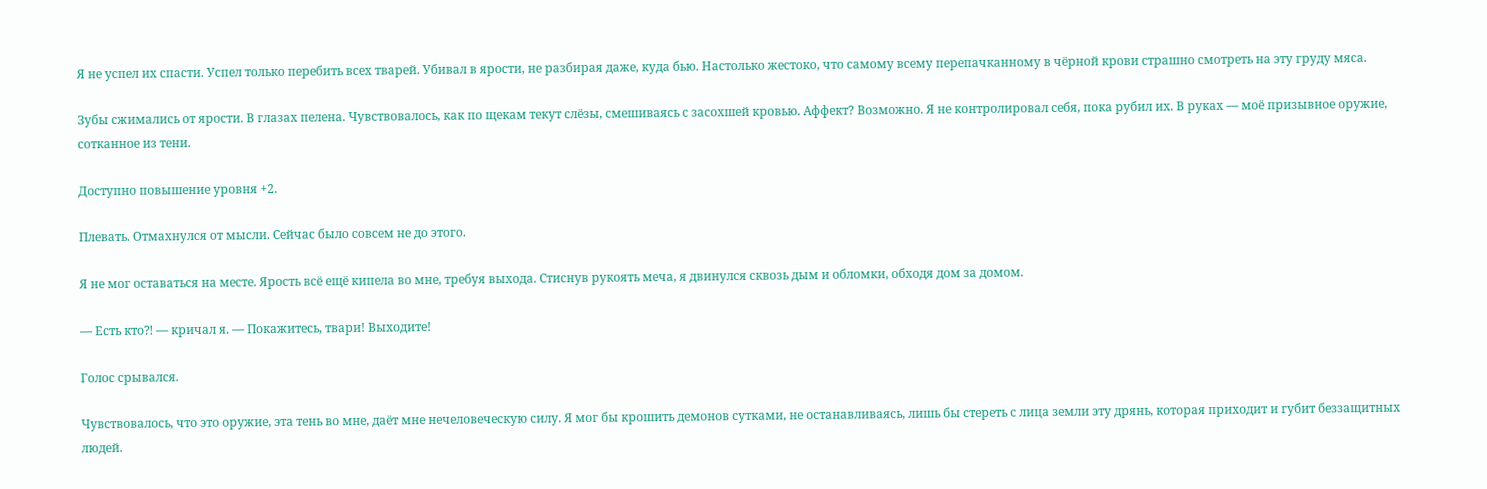Я не успел их спасти. Успел только перебить всех тварей. Убивал в ярости, не разбирая даже, куда бью. Настолько жестоко, что самому всему перепачканному в чёрной крови страшно смотреть на эту груду мяса.

Зубы сжимались от ярости. В глазах пелена. Чувствовалось, как по щекам текут слёзы, смешиваясь с засохшей кровью. Аффект? Возможно. Я не контролировал себя, пока рубил их. В руках — моё призывное оружие, сотканное из тени.

Доступно повышение уровня +2.

Плевать. Отмахнулся от мысли. Сейчас было совсем не до этого.

Я не мог оставаться на месте. Ярость всё ещё кипела во мне, требуя выхода. Стиснув рукоять меча, я двинулся сквозь дым и обломки, обходя дом за домом.

— Есть кто⁈ — кричал я. — Покажитесь, твари! Выходите!

Голос срывался.

Чувствовалось, что это оружие, эта тень во мне, даёт мне нечеловеческую силу. Я мог бы крошить демонов сутками, не останавливаясь, лишь бы стереть с лица земли эту дрянь, которая приходит и губит беззащитных людей.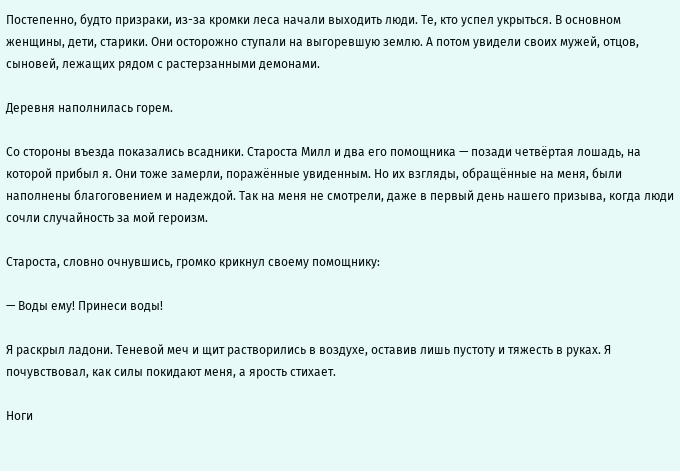Постепенно, будто призраки, из-за кромки леса начали выходить люди. Те, кто успел укрыться. В основном женщины, дети, старики. Они осторожно ступали на выгоревшую землю. А потом увидели своих мужей, отцов, сыновей, лежащих рядом с растерзанными демонами.

Деревня наполнилась горем.

Со стороны въезда показались всадники. Староста Милл и два его помощника — позади четвёртая лошадь, на которой прибыл я. Они тоже замерли, поражённые увиденным. Но их взгляды, обращённые на меня, были наполнены благоговением и надеждой. Так на меня не смотрели, даже в первый день нашего призыва, когда люди сочли случайность за мой героизм.

Староста, словно очнувшись, громко крикнул своему помощнику:

— Воды ему! Принеси воды!

Я раскрыл ладони. Теневой меч и щит растворились в воздухе, оставив лишь пустоту и тяжесть в руках. Я почувствовал, как силы покидают меня, а ярость стихает.

Ноги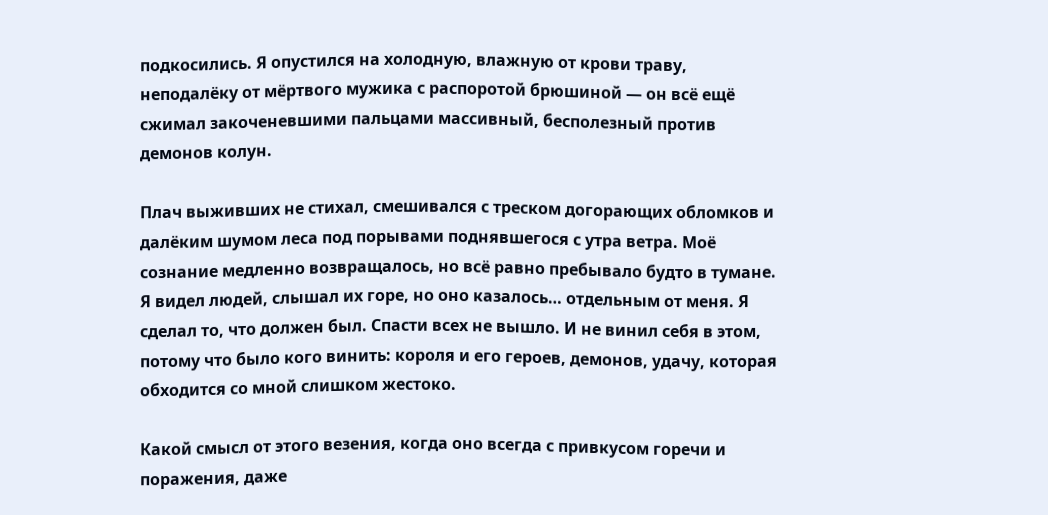подкосились. Я опустился на холодную, влажную от крови траву, неподалёку от мёртвого мужика с распоротой брюшиной — он всё ещё сжимал закоченевшими пальцами массивный, бесполезный против демонов колун.

Плач выживших не стихал, смешивался с треском догорающих обломков и далёким шумом леса под порывами поднявшегося с утра ветра. Моё сознание медленно возвращалось, но всё равно пребывало будто в тумане. Я видел людей, слышал их горе, но оно казалось… отдельным от меня. Я сделал то, что должен был. Спасти всех не вышло. И не винил себя в этом, потому что было кого винить: короля и его героев, демонов, удачу, которая обходится со мной слишком жестоко.

Какой смысл от этого везения, когда оно всегда с привкусом горечи и поражения, даже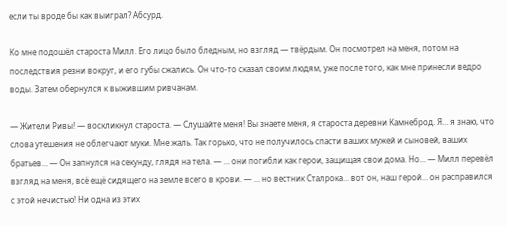если ты вроде бы как выиграл? Абсурд.

Ко мне подошёл староста Милл. Его лицо было бледным, но взгляд — твёрдым. Он посмотрел на меня, потом на последствия резни вокруг, и его губы сжались. Он что-то сказал своим людям, уже после того, как мне принесли ведро воды. Затем обернулся к выжившим ривчанам.

— Жители Ривы! — воскликнул староста. — Слушайте меня! Вы знаете меня, я староста деревни Камнеброд. Я… я знаю, что слова утешения не облегчают муки. Мне жаль. Так горько, что не получилось спасти ваших мужей и сыновей, ваших братьев… — Он запнулся на секунду, глядя на тела. — … они погибли как герои, защищая свои дома. Но… — Милл перевёл взгляд на меня, всё ещё сидящего на земле всего в крови. — … но вестник Сталрока… вот он, наш герой… он расправился с этой нечистью! Ни одна из этих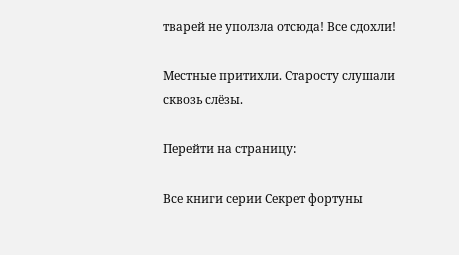тварей не уползла отсюда! Все сдохли!

Местные притихли. Старосту слушали сквозь слёзы.

Перейти на страницу:

Все книги серии Секрет фортуны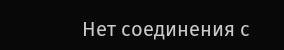Нет соединения с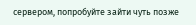сервером, попробуйте зайти чуть позже